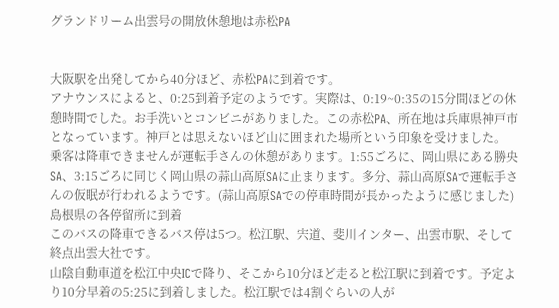グランドリーム出雲号の開放休憩地は赤松PA


大阪駅を出発してから40分ほど、赤松PAに到着です。
アナウンスによると、0:25到着予定のようです。実際は、0:19~0:35の15分間ほどの休憩時間でした。お手洗いとコンビニがありました。この赤松PA、所在地は兵庫県神戸市となっています。神戸とは思えないほど山に囲まれた場所という印象を受けました。
乗客は降車できませんが運転手さんの休憩があります。1:55ごろに、岡山県にある勝央SA、3:15ごろに同じく岡山県の蒜山高原SAに止まります。多分、蒜山高原SAで運転手さんの仮眠が行われるようです。(蒜山高原SAでの停車時間が長かったように感じました)
島根県の各停留所に到着
このバスの降車できるバス停は5つ。松江駅、宍道、斐川インター、出雲市駅、そして終点出雲大社です。
山陰自動車道を松江中央ICで降り、そこから10分ほど走ると松江駅に到着です。予定より10分早着の5:25に到着しました。松江駅では4割ぐらいの人が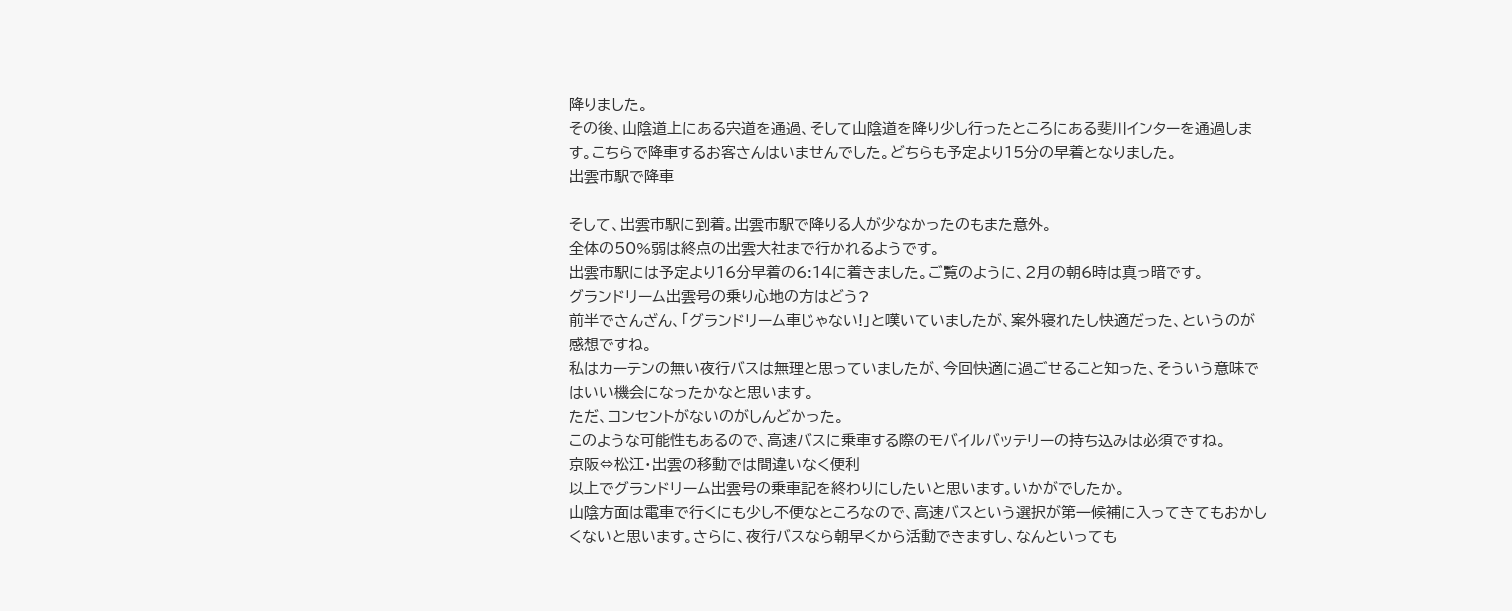降りました。
その後、山陰道上にある宍道を通過、そして山陰道を降り少し行ったところにある斐川インターを通過します。こちらで降車するお客さんはいませんでした。どちらも予定より15分の早着となりました。
出雲市駅で降車

そして、出雲市駅に到着。出雲市駅で降りる人が少なかったのもまた意外。
全体の50%弱は終点の出雲大社まで行かれるようです。
出雲市駅には予定より16分早着の6:14に着きました。ご覧のように、2月の朝6時は真っ暗です。
グランドリーム出雲号の乗り心地の方はどう?
前半でさんざん、「グランドリーム車じゃない!」と嘆いていましたが、案外寝れたし快適だった、というのが感想ですね。
私はカーテンの無い夜行バスは無理と思っていましたが、今回快適に過ごせること知った、そういう意味ではいい機会になったかなと思います。
ただ、コンセントがないのがしんどかった。
このような可能性もあるので、高速バスに乗車する際のモバイルバッテリーの持ち込みは必須ですね。
京阪⇔松江・出雲の移動では間違いなく便利
以上でグランドリーム出雲号の乗車記を終わりにしたいと思います。いかがでしたか。
山陰方面は電車で行くにも少し不便なところなので、高速バスという選択が第一候補に入ってきてもおかしくないと思います。さらに、夜行バスなら朝早くから活動できますし、なんといっても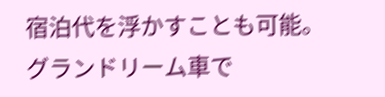宿泊代を浮かすことも可能。
グランドリーム車で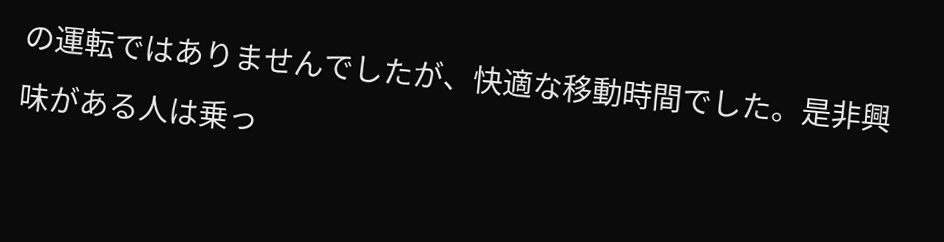の運転ではありませんでしたが、快適な移動時間でした。是非興味がある人は乗っ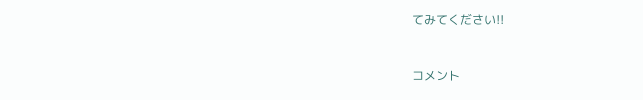てみてください!!


コメント